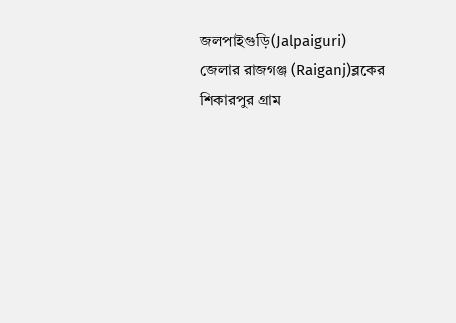জলপাইগুড়ি(Jalpaiguri) জেলার রাজগঞ্জ (Raiganj)ব্লকের শিকারপুর গ্রাম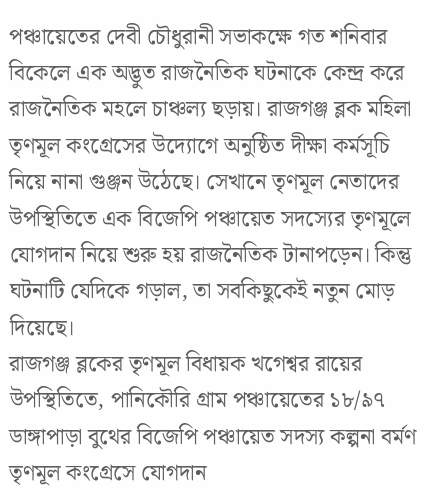পঞ্চায়েতের দেবী চৌধুরানী সভাকক্ষে গত শনিবার বিকেলে এক অদ্ভুত রাজনৈতিক ঘটনাকে কেন্দ্র করে রাজনৈতিক মহলে চাঞ্চল্য ছড়ায়। রাজগঞ্জ ব্লক মহিলা তৃণমূল কংগ্রেসের উদ্যোগে অনুষ্ঠিত দীক্ষা কর্মসূচি নিয়ে নানা গুঞ্জন উঠেছে। সেখানে তৃণমূল নেতাদের উপস্থিতিতে এক বিজেপি পঞ্চায়েত সদস্যের তৃণমূলে যোগদান নিয়ে শুরু হয় রাজনৈতিক টানাপড়েন। কিন্তু ঘটনাটি যেদিকে গড়াল, তা সবকিছুকেই নতুন মোড় দিয়েছে।
রাজগঞ্জ ব্লকের তৃণমূল বিধায়ক খগেশ্বর রায়ের উপস্থিতিতে, পানিকৌরি গ্রাম পঞ্চায়েতের ১৮/৯৭ ডাঙ্গাপাড়া বুথের বিজেপি পঞ্চায়েত সদস্য কল্পনা বর্মণ তৃণমূল কংগ্রেসে যোগদান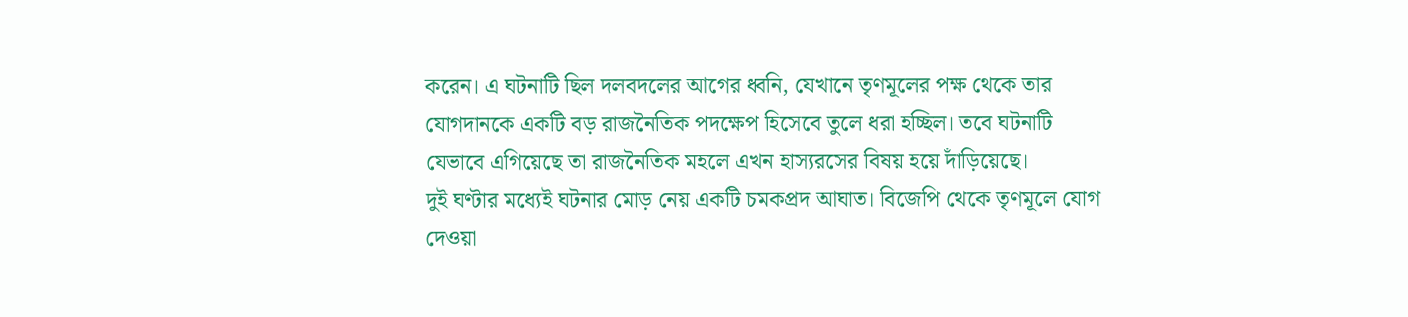করেন। এ ঘটনাটি ছিল দলবদলের আগের ধ্বনি, যেখানে তৃণমূলের পক্ষ থেকে তার যোগদানকে একটি বড় রাজনৈতিক পদক্ষেপ হিসেবে তুলে ধরা হচ্ছিল। তবে ঘটনাটি যেভাবে এগিয়েছে তা রাজনৈতিক মহলে এখন হাস্যরসের বিষয় হয়ে দাঁড়িয়েছে।
দুই ঘণ্টার মধ্যেই ঘটনার মোড় নেয় একটি চমকপ্রদ আঘাত। বিজেপি থেকে তৃণমূলে যোগ দেওয়া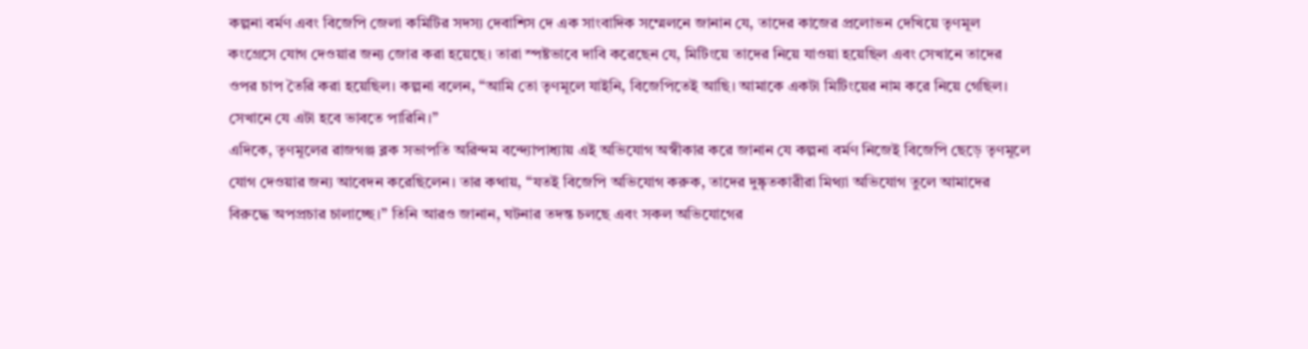কল্পনা বর্মণ এবং বিজেপি জেলা কমিটির সদস্য দেবাশিস দে এক সাংবাদিক সম্মেলনে জানান যে, তাদের কাজের প্রলোভন দেখিয়ে তৃণমূল কংগ্রেসে যোগ দেওয়ার জন্য জোর করা হয়েছে। তারা স্পষ্টভাবে দাবি করেছেন যে, মিটিংয়ে তাদের নিয়ে যাওয়া হয়েছিল এবং সেখানে তাদের ওপর চাপ তৈরি করা হয়েছিল। কল্পনা বলেন, “আমি তো তৃণমূলে যাইনি, বিজেপিতেই আছি। আমাকে একটা মিটিংয়ের নাম করে নিয়ে গেছিল। সেখানে যে এটা হবে ভাবতে পারিনি।”
এদিকে, তৃণমূলের রাজগঞ্জ ব্লক সভাপতি অরিন্দম বন্দ্যোপাধ্যায় এই অভিযোগ অস্বীকার করে জানান যে কল্পনা বর্মণ নিজেই বিজেপি ছেড়ে তৃণমূলে যোগ দেওয়ার জন্য আবেদন করেছিলেন। তার কথায়, “যতই বিজেপি অভিযোগ করুক, তাদের দুষ্কৃতকারীরা মিথ্যা অভিযোগ তুলে আমাদের বিরুদ্ধে অপপ্রচার চালাচ্ছে।” তিনি আরও জানান, ঘটনার তদন্ত চলছে এবং সকল অভিযোগের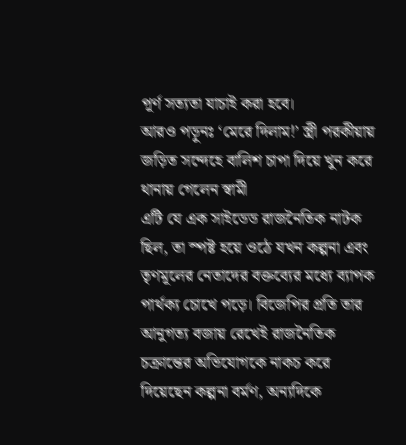পূর্ণ সত্যতা যাচাই করা হবে।
আরও পড়ুনঃ ‘মেরে দিলাম!’ স্ত্রী পরকীয়ায় জড়িত সন্দেহে বালিশ চাপা দিয়ে খুন করে থানায় গেলেন স্বামী
এটি যে এক সাইডেড রাজনৈতিক নাটক ছিল, তা স্পষ্ট হয়ে ওঠে যখন কল্পনা এবং তৃণমূলের নেতাদের বক্তব্যের মধ্যে ব্যাপক পার্থক্য চোখে পড়ে। বিজেপির প্রতি তার আনুগত্য বজায় রেখেই রাজনৈতিক চক্রান্তের অভিযোগকে নাকচ করে দিয়েছেন কল্পনা বর্মণ, অন্যদিকে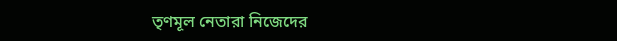তৃণমূল নেতারা নিজেদের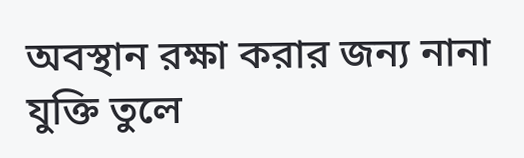অবস্থান রক্ষা করার জন্য নানা যুক্তি তুলে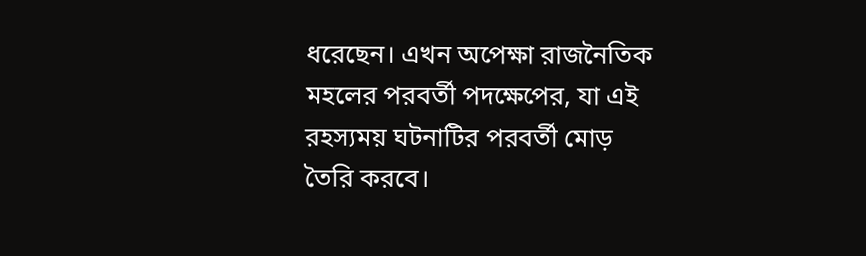ধরেছেন। এখন অপেক্ষা রাজনৈতিক মহলের পরবর্তী পদক্ষেপের, যা এই রহস্যময় ঘটনাটির পরবর্তী মোড় তৈরি করবে।